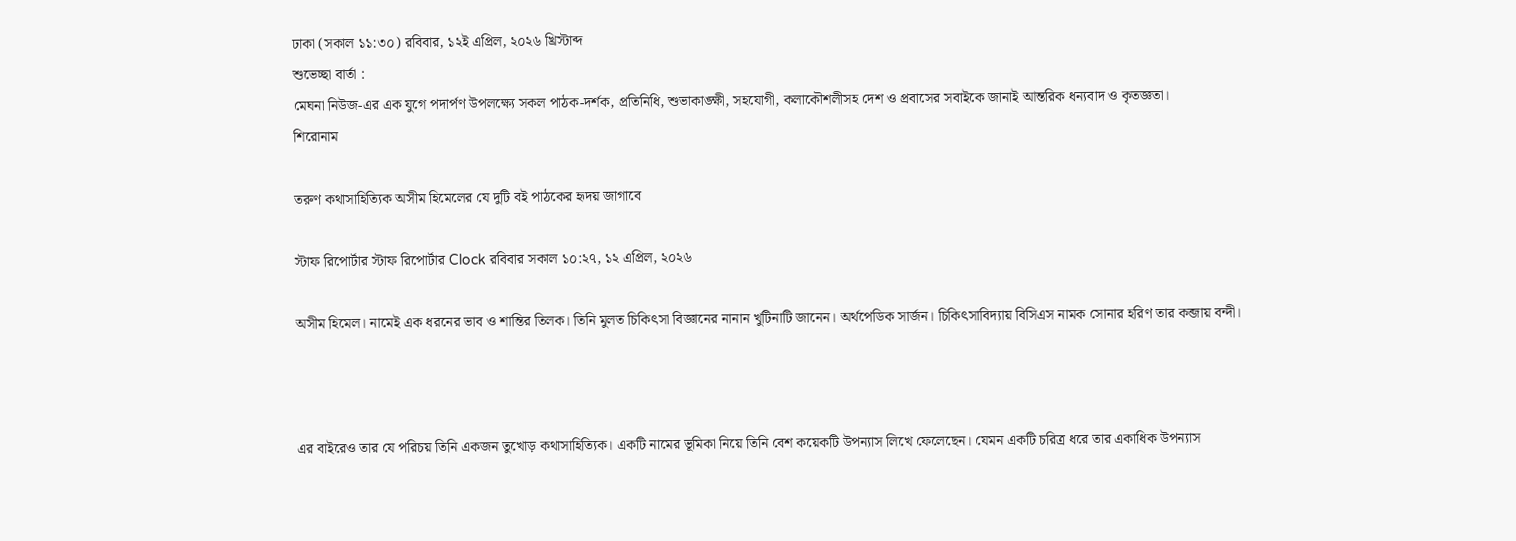ঢাকা (সকাল ১১:৩০) রবিবার, ১২ই এপ্রিল, ২০২৬ খ্রিস্টাব্দ
শুভেচ্ছা বার্তা :
মেঘনা নিউজ-এর এক যুগে পদার্পণ উপলক্ষ্যে সকল পাঠক-দর্শক, প্রতিনিধি, শুভাকাঙ্ক্ষী, সহযোগী, কলাকৌশলীসহ দেশ ও প্রবাসের সবাইকে জানাই আন্তরিক ধন্যবাদ ও কৃতজ্ঞতা।
শিরোনাম

তরুণ কথাসাহিত্যিক অসীম হিমেলের যে দুটি বই পাঠকের হৃদয় জাগাবে

স্টাফ রিপোর্টার স্টাফ রিপোর্টার Clock রবিবার সকাল ১০:২৭, ১২ এপ্রিল, ২০২৬

অসীম হিমেল। নামেই এক ধরনের ভাব ও শান্তির তিলক। তিনি মুলত চিকিৎসা বিজ্ঞানের নানান খুটিনাটি জানেন। অর্থপেডিক সার্জন। চিকিৎসাবিদ্যায় বিসিএস নামক সোনার হরিণ তার কব্জায় বন্দী।



এর বাইরেও তার যে পরিচয় তিনি একজন তুখোড় কথাসাহিত্যিক। একটি নামের ভূমিকা নিয়ে তিনি বেশ কয়েকটি উপন্যাস লিখে ফেলেছেন। যেমন একটি চরিত্র ধরে তার একাধিক উপন্যাস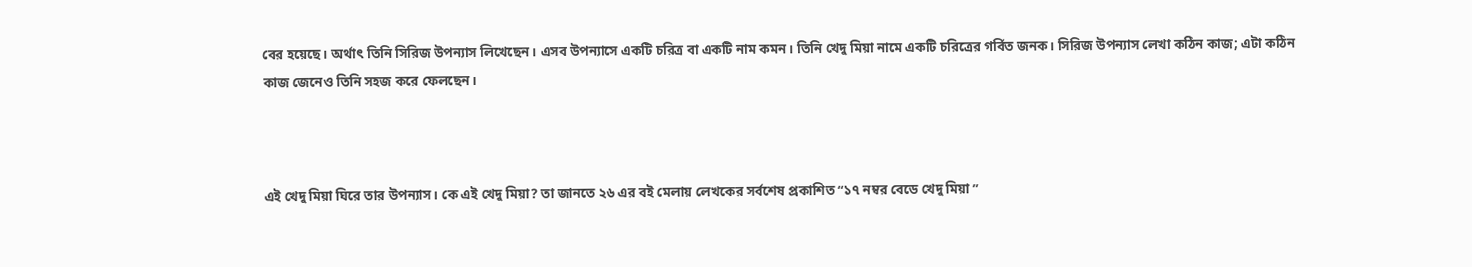বের হয়েছে। অর্থাৎ তিনি সিরিজ উপন্যাস লিখেছেন। এসব উপন্যাসে একটি চরিত্র বা একটি নাম কমন। তিনি খেদু মিয়া নামে একটি চরিত্রের গর্বিত জনক। সিরিজ উপন্যাস লেখা কঠিন কাজ; এটা কঠিন কাজ জেনেও তিনি সহজ করে ফেলছেন।



এই খেদু মিয়া ঘিরে তার উপন্যাস। কে এই খেদু মিয়া? তা জানতে ২৬ এর বই মেলায় লেখকের সর্বশেষ প্রকাশিত “১৭ নম্বর বেডে খেদু মিয়া ”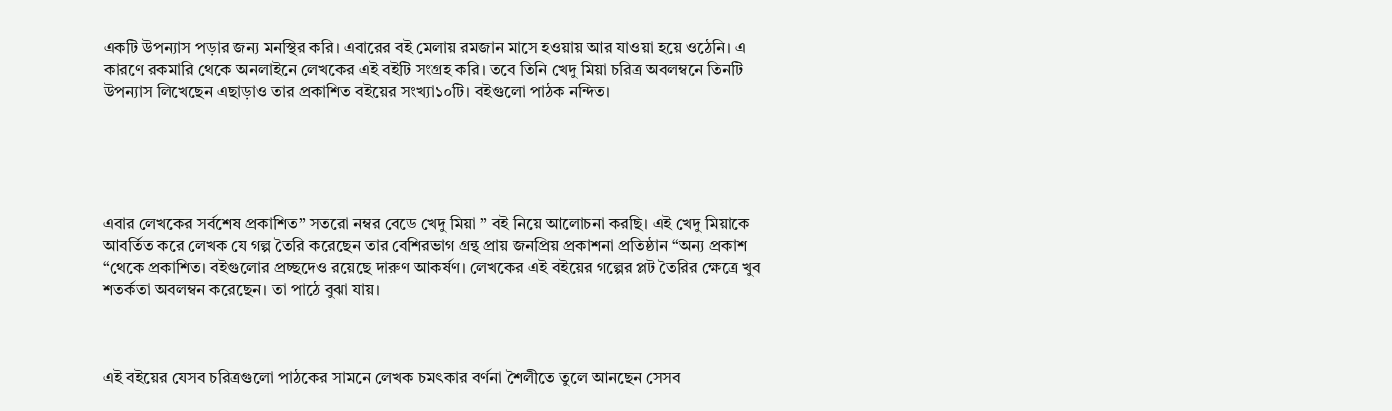একটি উপন্যাস পড়ার জন্য মনস্থির করি। এবারের বই মেলায় রমজান মাসে হওয়ায় আর যাওয়া হয়ে ওঠেনি। এ কারণে রকমারি থেকে অনলাইনে লেখকের এই বইটি সংগ্রহ করি। তবে তিনি খেদু মিয়া চরিত্র অবলম্বনে তিনটি উপন্যাস লিখেছেন এছাড়াও তার প্রকাশিত বইয়ের সংখ্যা১০টি। বইগুলো পাঠক নন্দিত।





এবার লেখকের সর্বশেষ প্রকাশিত” সতরো নম্বর বেডে খেদু মিয়া ” বই নিয়ে আলোচনা করছি। এই খেদু মিয়াকে আবর্তিত করে লেখক যে গল্প তৈরি করেছেন তার বেশিরভাগ গ্রন্থ প্রায় জনপ্রিয় প্রকাশনা প্রতিষ্ঠান “অন্য প্রকাশ “থেকে প্রকাশিত। বইগুলোর প্রচ্ছদেও রয়েছে দারুণ আকর্ষণ। লেখকের এই বইয়ের গল্পের প্লট তৈরির ক্ষেত্রে খুব শতর্কতা অবলম্বন করেছেন। তা পাঠে বুঝা যায়।



এই বইয়ের যেসব চরিত্রগুলো পাঠকের সামনে লেখক চমৎকার বর্ণনা শৈলীতে তুলে আনছেন সেসব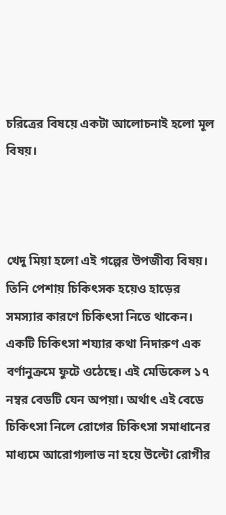চরিত্রের বিষয়ে একটা আলোচনাই হলো মূল বিষয়।



খেদু মিয়া হলো এই গল্পের উপজীব্য বিষয়। তিনি পেশায় চিকিৎসক হয়েও হাড়ের সমস্যার কারণে চিকিৎসা নিতে থাকেন। একটি চিকিৎসা শয্যার কথা নিদারুণ এক বর্ণানুক্রমে ফুটে ওঠেছে। এই মেডিকেল ১৭ নম্বর বেডটি যেন অপয়া। অর্থাৎ এই বেডে চিকিৎসা নিলে রোগের চিকিৎসা সমাধানের মাধ্যমে আরোগ্যলাভ না হয়ে উল্টো রোগীর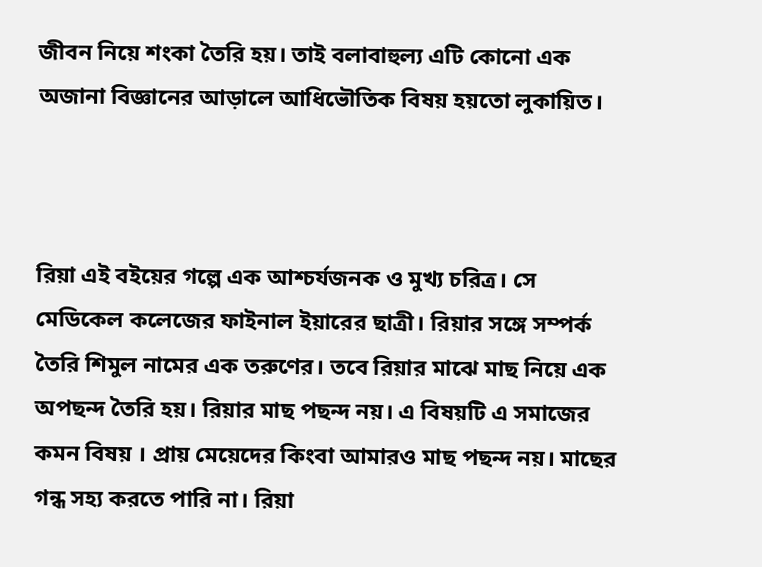জীবন নিয়ে শংকা তৈরি হয়। তাই বলাবাহুল্য এটি কোনো এক অজানা বিজ্ঞানের আড়ালে আধিভৌতিক বিষয় হয়তো লুকায়িত।



রিয়া এই বইয়ের গল্পে এক আশ্চর্যজনক ও মুখ্য চরিত্র। সে মেডিকেল কলেজের ফাইনাল ইয়ারের ছাত্রী। রিয়ার সঙ্গে সম্পর্ক তৈরি শিমুল নামের এক তরুণের। তবে রিয়ার মাঝে মাছ নিয়ে এক অপছন্দ তৈরি হয়। রিয়ার মাছ পছন্দ নয়। এ বিষয়টি এ সমাজের কমন বিষয় । প্রায় মেয়েদের কিংবা আমারও মাছ পছন্দ নয়। মাছের গন্ধ সহ্য করতে পারি না। রিয়া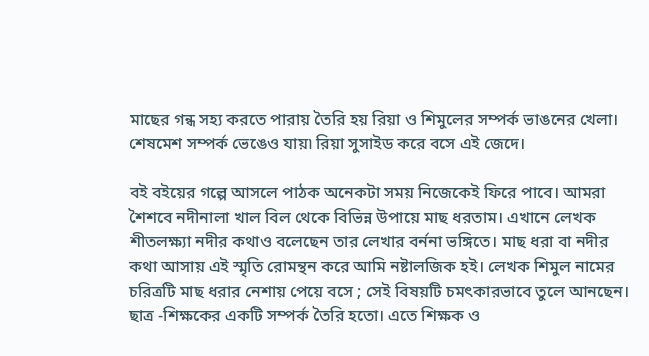মাছের গন্ধ সহ্য করতে পারায় তৈরি হয় রিয়া ও শিমুলের সম্পর্ক ভাঙনের খেলা। শেষমেশ সম্পর্ক ভেঙেও যায়৷ রিয়া সুসাইড করে বসে এই জেদে।

বই বইয়ের গল্পে আসলে পাঠক অনেকটা সময় নিজেকেই ফিরে পাবে। আমরা শৈশবে নদীনালা খাল বিল থেকে বিভিন্ন উপায়ে মাছ ধরতাম। এখানে লেখক শীতলক্ষ্যা নদীর কথাও বলেছেন তার লেখার বর্ননা ভঙ্গিতে। মাছ ধরা বা নদীর কথা আসায় এই স্মৃতি রোমন্থন করে আমি নষ্টালজিক হই। লেখক শিমুল নামের চরিত্রটি মাছ ধরার নেশায় পেয়ে বসে ; সেই বিষয়টি চমৎকারভাবে তুলে আনছেন। ছাত্র -শিক্ষকের একটি সম্পর্ক তৈরি হতো। এতে শিক্ষক ও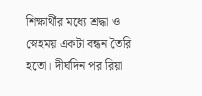শিক্ষার্থীর মধ্যে শ্রদ্ধা ও স্নেহময় একটা বন্ধন তৈরি হতো। দীর্ঘদিন পর রিয়া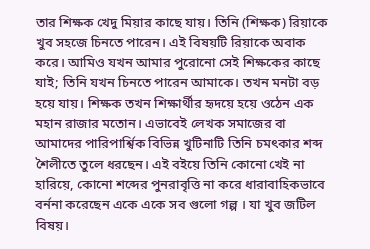তার শিক্ষক খেদু মিয়ার কাছে যায়। তিনি (শিক্ষক) রিয়াকে খুব সহজে চিনতে পারেন। এই বিষয়টি রিয়াকে অবাক করে। আমিও যখন আমার পুরোনো সেই শিক্ষকের কাছে যাই; তিনি যখন চিনতে পারেন আমাকে। তখন মনটা বড় হয়ে যায়। শিক্ষক তখন শিক্ষার্থীর হৃদয়ে হয়ে ওঠেন এক মহান রাজার মতোন। এভাবেই লেখক সমাজের বা আমাদের পারিপার্শ্বিক বিভিন্ন খুটিনাটি তিনি চমৎকার শব্দ শৈলীতে তুলে ধরছেন। এই বইয়ে তিনি কোনো খেই না হারিয়ে, কোনো শব্দের পুনরাবৃত্তি না করে ধারাবাহিকভাবে বর্ননা করেছেন একে একে সব গুলো গল্প । যা খুব জটিল বিষয়।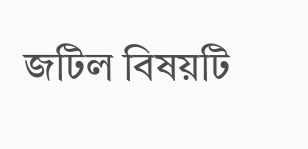জটিল বিষয়টি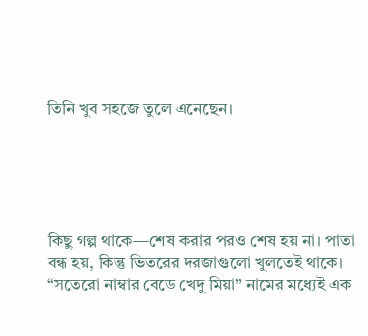তিনি খুব সহজে তুলে এনেছেন।





কিছু গল্প থাকে—শেষ করার পরও শেষ হয় না। পাতা বন্ধ হয়, কিন্তু ভিতরের দরজাগুলো খুলতেই থাকে। “সতেরো নাম্বার বেডে খেদু মিয়া” নামের মধ্যেই এক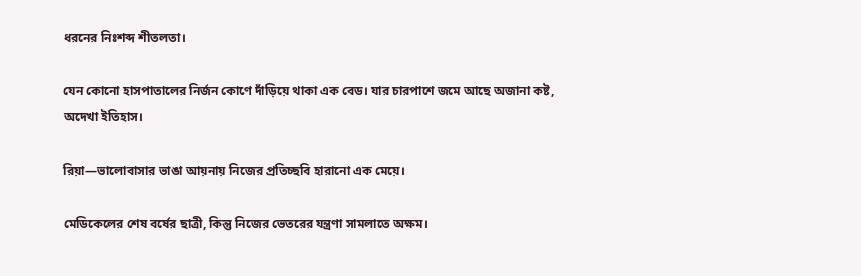ধরনের নিঃশব্দ শীতলতা।

যেন কোনো হাসপাতালের নির্জন কোণে দাঁড়িয়ে থাকা এক বেড। যার চারপাশে জমে আছে অজানা কষ্ট, অদেখা ইতিহাস।

রিয়া—ভালোবাসার ভাঙা আয়নায় নিজের প্রতিচ্ছবি হারানো এক মেয়ে।

মেডিকেলের শেষ বর্ষের ছাত্রী, কিন্তু নিজের ভেতরের যন্ত্রণা সামলাতে অক্ষম।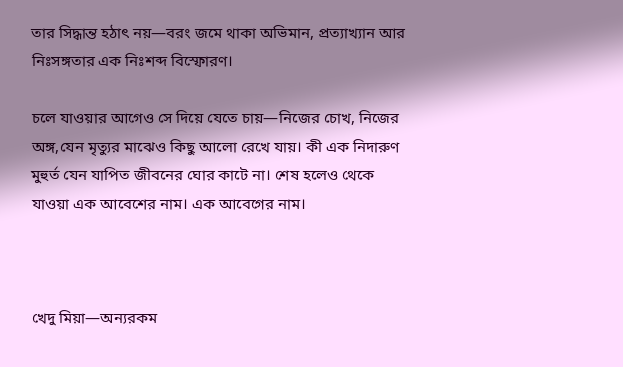তার সিদ্ধান্ত হঠাৎ নয়—বরং জমে থাকা অভিমান, প্রত্যাখ্যান আর নিঃসঙ্গতার এক নিঃশব্দ বিস্ফোরণ।

চলে যাওয়ার আগেও সে দিয়ে যেতে চায়—নিজের চোখ, নিজের অঙ্গ,যেন মৃত্যুর মাঝেও কিছু আলো রেখে যায়। কী এক নিদারুণ মুহুর্ত যেন যাপিত জীবনের ঘোর কাটে না। শেষ হলেও থেকে যাওয়া এক আবেশের নাম। এক আবেগের নাম।



খেদু মিয়া—অন্যরকম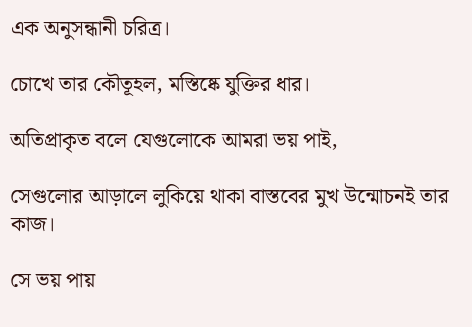এক অনুসন্ধানী চরিত্র।

চোখে তার কৌতূহল, মস্তিষ্কে যুক্তির ধার।

অতিপ্রাকৃত বলে যেগুলোকে আমরা ভয় পাই,

সেগুলোর আড়ালে লুকিয়ে থাকা বাস্তবের মুখ উন্মোচনই তার কাজ।

সে ভয় পায়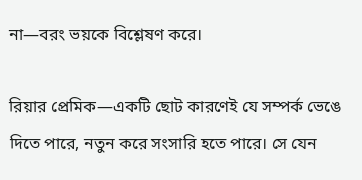না—বরং ভয়কে বিশ্লেষণ করে।

রিয়ার প্রেমিক—একটি ছোট কারণেই যে সম্পর্ক ভেঙে দিতে পারে, নতুন করে সংসারি হতে পারে। সে যেন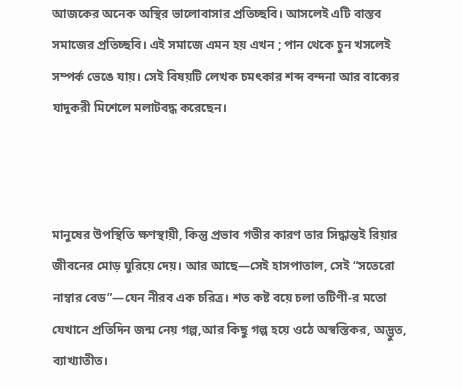আজকের অনেক অস্থির ভালোবাসার প্রতিচ্ছবি। আসলেই এটি বাস্তব সমাজের প্রতিচ্ছবি। এই সমাজে এমন হয় এখন ; পান থেকে চুন খসলেই সম্পর্ক ভেঙে যায়। সেই বিষয়টি লেখক চমৎকার শব্দ বন্দনা আর বাক্যের যাদুকরী মিশেলে মলাটবদ্ধ করেছেন।



মানুষের উপস্থিতি ক্ষণস্থায়ী, কিন্তু প্রভাব গভীর কারণ তার সিদ্ধান্তই রিয়ার জীবনের মোড় ঘুরিয়ে দেয়। আর আছে—সেই হাসপাতাল, সেই “সতেরো নাম্বার বেড”—যেন নীরব এক চরিত্র। শত কষ্ট বয়ে চলা তটিণী-র মতো যেখানে প্রতিদিন জন্ম নেয় গল্প,আর কিছু গল্প হয়ে ওঠে অস্বস্তিকর, অদ্ভুত, ব্যাখ্যাতীত।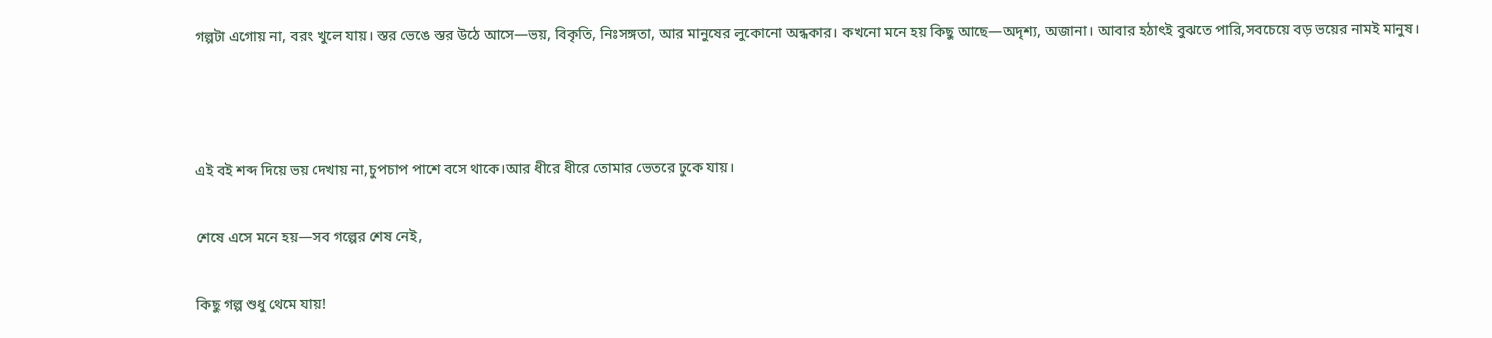গল্পটা এগোয় না, বরং খুলে যায়। স্তর ভেঙে স্তর উঠে আসে—ভয়, বিকৃতি, নিঃসঙ্গতা, আর মানুষের লুকোনো অন্ধকার। কখনো মনে হয় কিছু আছে—অদৃশ্য, অজানা। আবার হঠাৎই বুঝতে পারি,সবচেয়ে বড় ভয়ের নামই মানুষ।



এই বই শব্দ দিয়ে ভয় দেখায় না,চুপচাপ পাশে বসে থাকে।আর ধীরে ধীরে তোমার ভেতরে ঢুকে যায়।

শেষে এসে মনে হয়—সব গল্পের শেষ নেই,

কিছু গল্প শুধু থেমে যায়!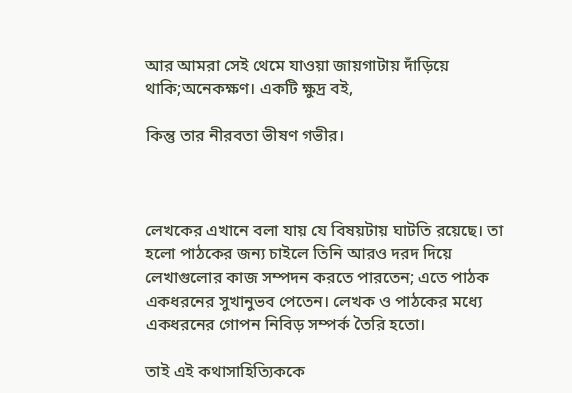আর আমরা সেই থেমে যাওয়া জায়গাটায় দাঁড়িয়ে থাকি;অনেকক্ষণ। একটি ক্ষুদ্র বই,

কিন্তু তার নীরবতা ভীষণ গভীর।



লেখকের এখানে বলা যায় যে বিষয়টায় ঘাটতি রয়েছে। তা হলো পাঠকের জন্য চাইলে তিনি আরও দরদ দিয়ে লেখাগুলোর কাজ সম্পদন করতে পারতেন; এতে পাঠক একধরনের সুখানুভব পেতেন। লেখক ও পাঠকের মধ্যে একধরনের গোপন নিবিড় সম্পর্ক তৈরি হতো।

তাই এই কথাসাহিত্যিককে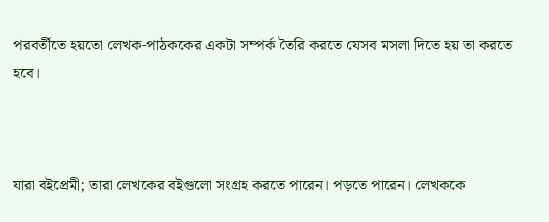পরবর্তীতে হয়তো লেখক-পাঠককের একটা সম্পর্ক তৈরি করতে যেসব মসলা দিতে হয় তা করতে হবে।



যারা বইপ্রেমী; তারা লেখকের বইগুলো সংগ্রহ করতে পারেন। পড়তে পারেন। লেখককে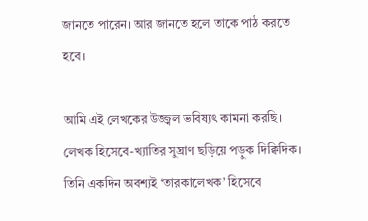জানতে পারেন। আর জানতে হলে তাকে পাঠ করতে হবে।

আমি এই লেখকের উজ্জ্বল ভবিষ্যৎ কামনা করছি। লেখক হিসেবে-খ্যাতির সুঘ্রাণ ছড়িয়ে পড়ুক দিক্বিদিক। তিনি একদিন অবশ্যই ‘তারকালেখক’ হিসেবে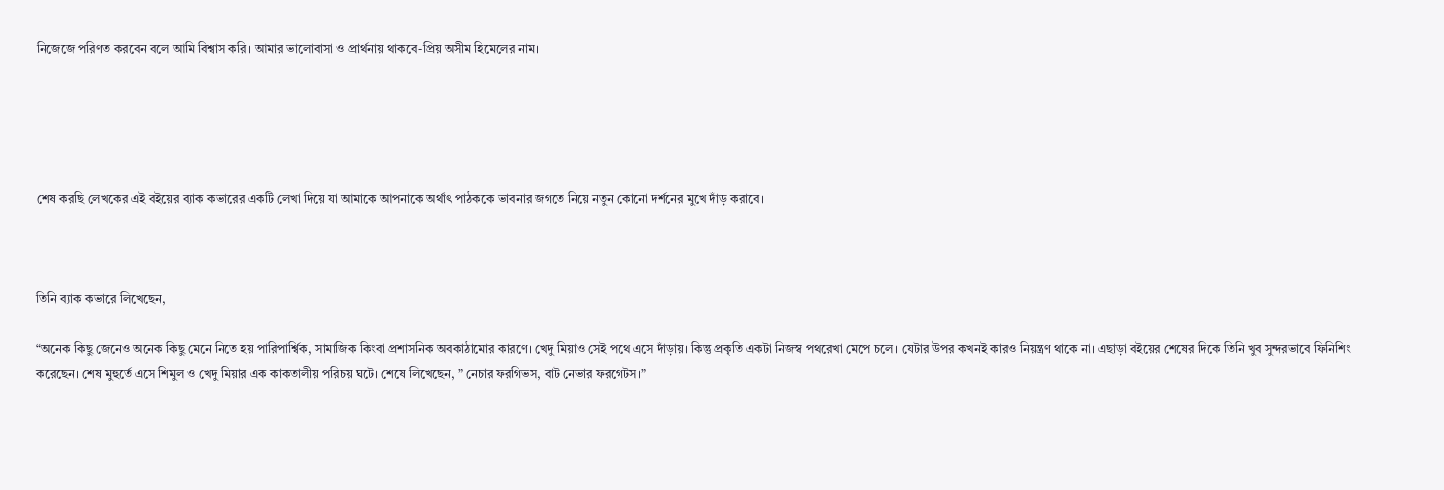নিজেজে পরিণত করবেন বলে আমি বিশ্বাস করি। আমার ভালোবাসা ও প্রার্থনায় থাকবে-প্রিয় অসীম হিমেলের নাম।





শেষ করছি লেখকের এই বইয়ের ব্যাক কভারের একটি লেখা দিয়ে যা আমাকে আপনাকে অর্থাৎ পাঠককে ভাবনার জগতে নিয়ে নতুন কোনো দর্শনের মুখে দাঁড় করাবে।



তিনি ব্যাক কভারে লিখেছেন,

“অনেক কিছু জেনেও অনেক কিছু মেনে নিতে হয় পারিপার্শ্বিক, সামাজিক কিংবা প্রশাসনিক অবকাঠামোর কারণে। খেদু মিয়াও সেই পথে এসে দাঁড়ায়। কিন্তু প্রকৃতি একটা নিজস্ব পথরেখা মেপে চলে। যেটার উপর কখনই কারও নিয়ন্ত্রণ থাকে না। এছাড়া বইয়ের শেষের দিকে তিনি খুব সুন্দরভাবে ফিনিশিং করেছেন। শেষ মুহুর্তে এসে শিমুল ও খেদু মিয়ার এক কাকতালীয় পরিচয় ঘটে। শেষে লিখেছেন, ” নেচার ফরগিভস, বাট নেভার ফরগেটস।”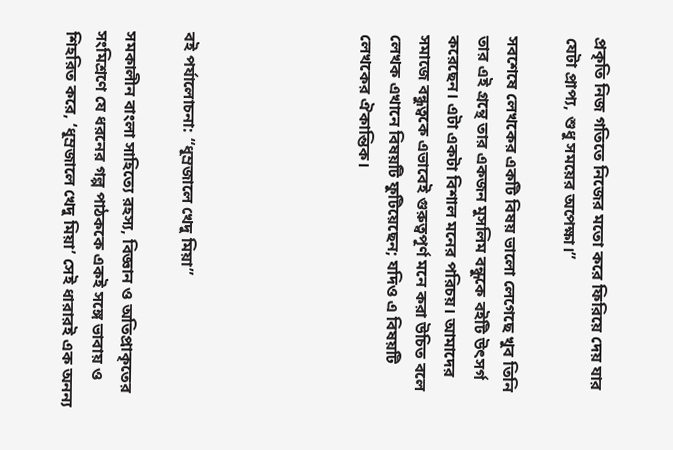প্রকৃতি নিজ গতিতে নিজের মতো করে ফিরিয়ে দেয় যার যেটা প্রাপ্য, শুধু সময়ের অপেক্ষা।”

সবশেষে লেখকের একটি বিষয় ভালো লেগেছে খুব তিনি তার এই গ্রন্থে তার একজন মুসলিম বন্ধুকে বইটি উৎসর্গ করেছেন। এটা একটা বিশাল মনের পরিচয়। আমাদের সমাজে বন্ধুত্বকে এভাবেই গুরুত্বপূর্ণ মনে করা উচিত বলে লেখক এখানে বিষয়টি ফুটিয়েছেন; যদিও এ বিষয়টি লেখকের ঐকান্তিক।





বই পর্যালোচনা: “ধূম্রজালে খেদু মিয়া”

সমকালীন বাংলা সাহিত্যে রহস্য, বিজ্ঞান ও অতিপ্রাকৃতের সংমিশ্রণে যে ধরনের গল্প পাঠককে একই সঙ্গে ভাবায় ও শিহরিত করে, ‘ধূম্রজালে খেদু মিয়া’ সেই ধারারই এক অনন্য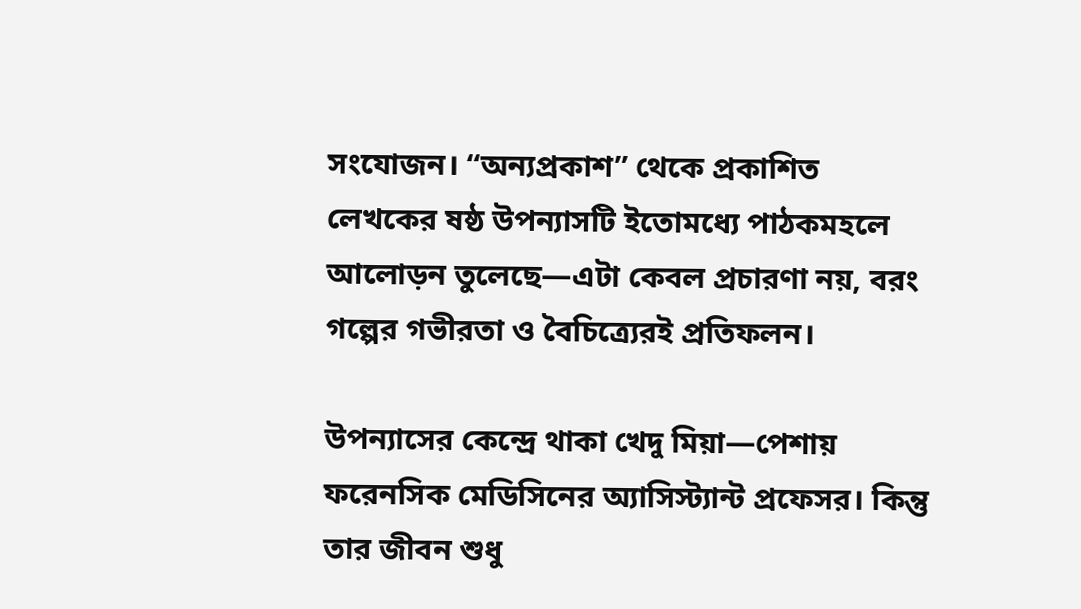সংযোজন। “অন্যপ্রকাশ” থেকে প্রকাশিত লেখকের ষষ্ঠ উপন্যাসটি ইতোমধ্যে পাঠকমহলে আলোড়ন তুলেছে—এটা কেবল প্রচারণা নয়, বরং গল্পের গভীরতা ও বৈচিত্র্যেরই প্রতিফলন।

উপন্যাসের কেন্দ্রে থাকা খেদু মিয়া—পেশায় ফরেনসিক মেডিসিনের অ্যাসিস্ট্যান্ট প্রফেসর। কিন্তু তার জীবন শুধু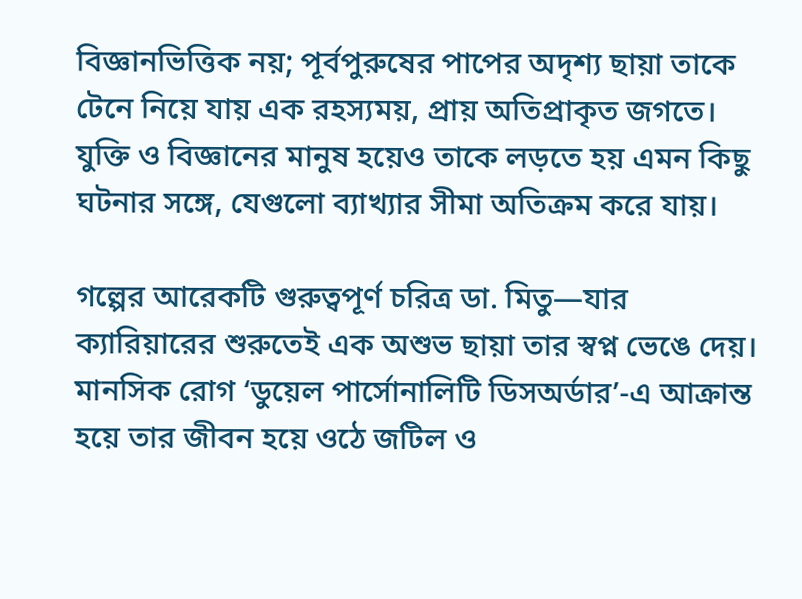বিজ্ঞানভিত্তিক নয়; পূর্বপুরুষের পাপের অদৃশ্য ছায়া তাকে টেনে নিয়ে যায় এক রহস্যময়, প্রায় অতিপ্রাকৃত জগতে। যুক্তি ও বিজ্ঞানের মানুষ হয়েও তাকে লড়তে হয় এমন কিছু ঘটনার সঙ্গে, যেগুলো ব্যাখ্যার সীমা অতিক্রম করে যায়।

গল্পের আরেকটি গুরুত্বপূর্ণ চরিত্র ডা. মিতু—যার ক্যারিয়ারের শুরুতেই এক অশুভ ছায়া তার স্বপ্ন ভেঙে দেয়। মানসিক রোগ ‘ডুয়েল পার্সোনালিটি ডিসঅর্ডার’-এ আক্রান্ত হয়ে তার জীবন হয়ে ওঠে জটিল ও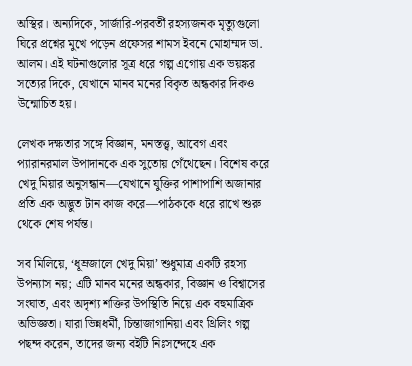অস্থির। অন্যদিকে, সার্জারি-পরবর্তী রহস্যজনক মৃত্যুগুলো ঘিরে প্রশ্নের মুখে পড়েন প্রফেসর শামস ইবনে মোহাম্মদ ডা. আলম। এই ঘটনাগুলোর সূত্র ধরে গল্প এগোয় এক ভয়ঙ্কর সত্যের দিকে, যেখানে মানব মনের বিকৃত অন্ধকার দিকও উন্মোচিত হয়।

লেখক দক্ষতার সঙ্গে বিজ্ঞান, মনস্তত্ত্ব, আবেগ এবং প্যারানরমাল উপাদানকে এক সুতোয় গেঁথেছেন। বিশেষ করে খেদু মিয়ার অনুসন্ধান—যেখানে যুক্তির পাশাপাশি অজানার প্রতি এক অদ্ভুত টান কাজ করে—পাঠককে ধরে রাখে শুরু থেকে শেষ পর্যন্ত।

সব মিলিয়ে, ‘ধূম্রজালে খেদু মিয়া’ শুধুমাত্র একটি রহস্য উপন্যাস নয়; এটি মানব মনের অন্ধকার, বিজ্ঞান ও বিশ্বাসের সংঘাত, এবং অদৃশ্য শক্তির উপস্থিতি নিয়ে এক বহুমাত্রিক অভিজ্ঞতা। যারা ভিন্নধর্মী, চিন্তাজাগানিয়া এবং থ্রিলিং গল্প পছন্দ করেন, তাদের জন্য বইটি নিঃসন্দেহে এক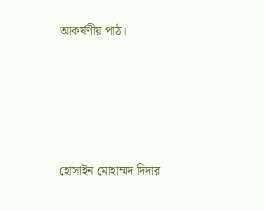আকর্ষণীয় পাঠ।





হোসাইন মোহাম্মদ দিদার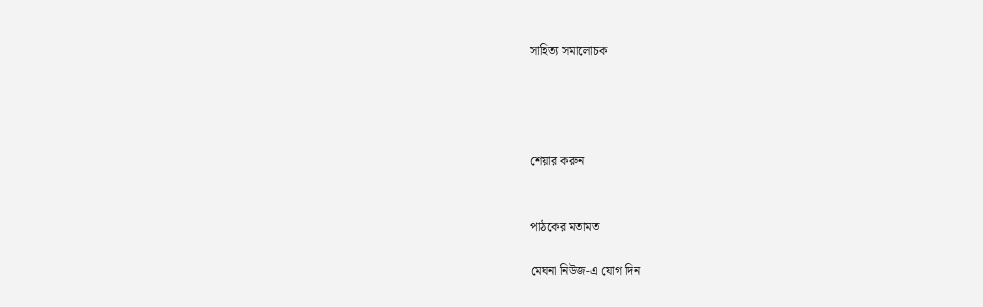সাহিত্য সমালোচক




শেয়ার করুন


পাঠকের মতামত

মেঘনা নিউজ-এ যোগ দিন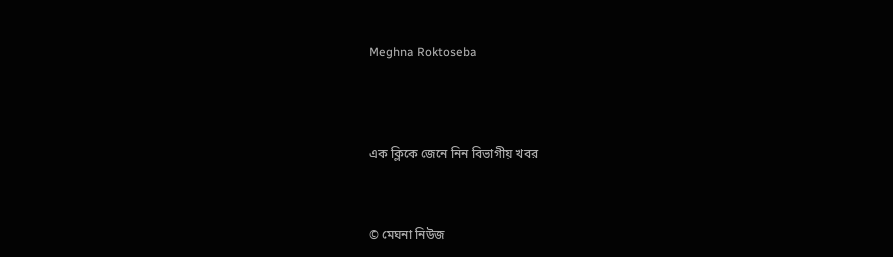Meghna Roktoseba




এক ক্লিকে জেনে নিন বিভাগীয় খবর



© মেঘনা নিউজ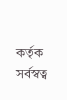কর্তৃক সর্বস্বত্ব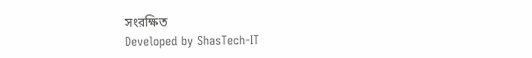সংরক্ষিত
Developed by ShasTech-IT